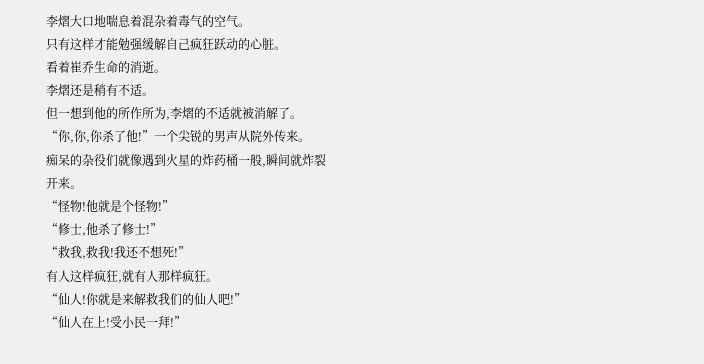李熠大口地喘息着混杂着毒气的空气。
只有这样才能勉强缓解自己疯狂跃动的心脏。
看着崔乔生命的消逝。
李熠还是稍有不适。
但一想到他的所作所为,李熠的不适就被消解了。
“你,你,你杀了他!”一个尖锐的男声从院外传来。
痴呆的杂役们就像遇到火星的炸药桶一般,瞬间就炸裂开来。
“怪物!他就是个怪物!”
“修士,他杀了修士!”
“救我,救我!我还不想死!”
有人这样疯狂,就有人那样疯狂。
“仙人!你就是来解救我们的仙人吧!”
“仙人在上!受小民一拜!”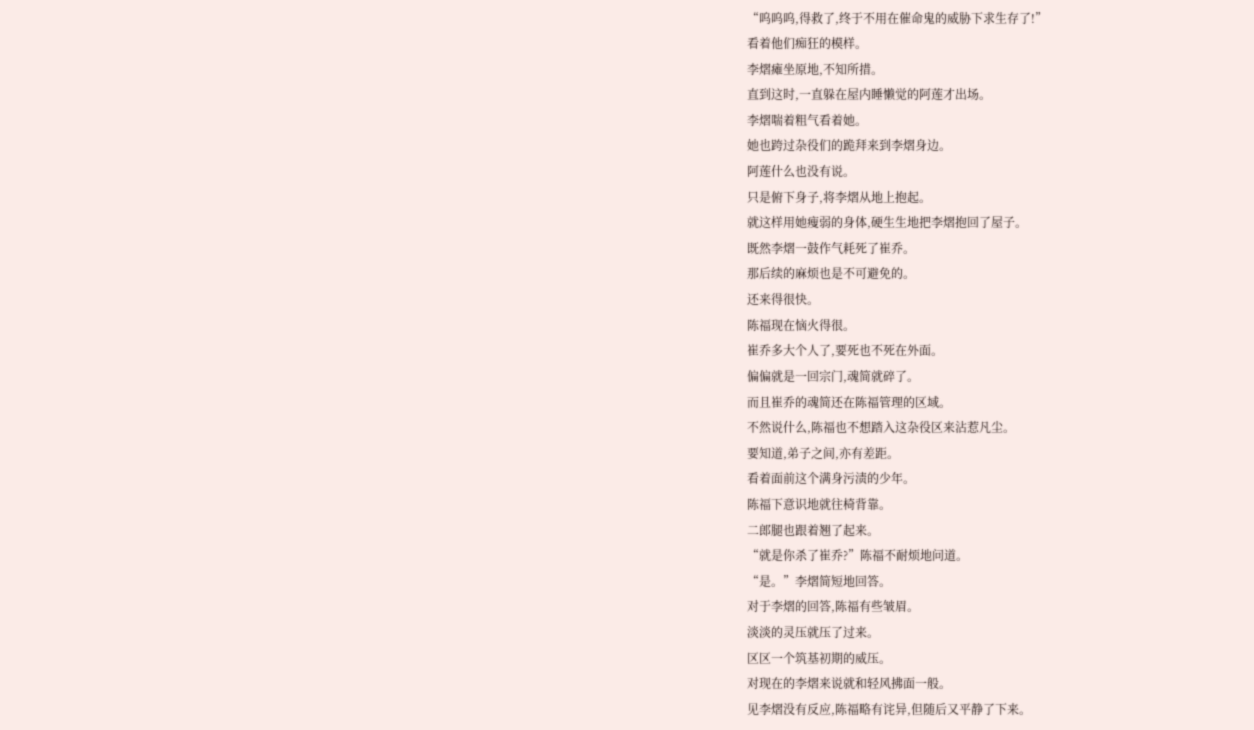“呜呜呜,得救了,终于不用在催命鬼的威胁下求生存了!”
看着他们痴狂的模样。
李熠瘫坐原地,不知所措。
直到这时,一直躲在屋内睡懒觉的阿莲才出场。
李熠喘着粗气看着她。
她也跨过杂役们的跪拜来到李熠身边。
阿莲什么也没有说。
只是俯下身子,将李熠从地上抱起。
就这样用她瘦弱的身体,硬生生地把李熠抱回了屋子。
既然李熠一鼓作气耗死了崔乔。
那后续的麻烦也是不可避免的。
还来得很快。
陈福现在恼火得很。
崔乔多大个人了,要死也不死在外面。
偏偏就是一回宗门,魂简就碎了。
而且崔乔的魂简还在陈福管理的区域。
不然说什么,陈福也不想踏入这杂役区来沾惹凡尘。
要知道,弟子之间,亦有差距。
看着面前这个满身污渍的少年。
陈福下意识地就往椅背靠。
二郎腿也跟着翘了起来。
“就是你杀了崔乔?”陈福不耐烦地问道。
“是。”李熠简短地回答。
对于李熠的回答,陈福有些皱眉。
淡淡的灵压就压了过来。
区区一个筑基初期的威压。
对现在的李熠来说就和轻风拂面一般。
见李熠没有反应,陈福略有诧异,但随后又平静了下来。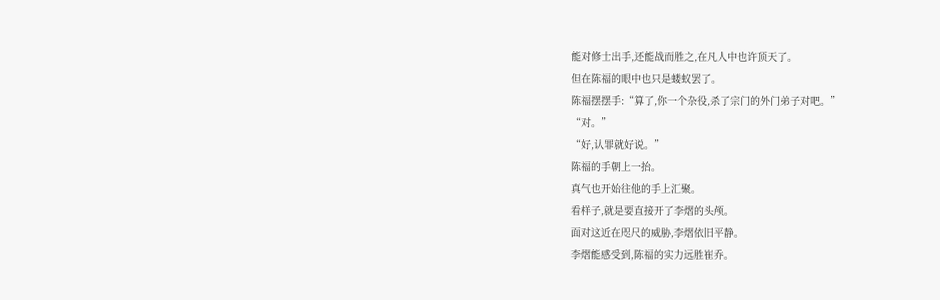能对修士出手,还能战而胜之,在凡人中也许顶天了。
但在陈福的眼中也只是蝼蚁罢了。
陈福摆摆手:“算了,你一个杂役,杀了宗门的外门弟子对吧。”
“对。”
“好,认罪就好说。”
陈福的手朝上一抬。
真气也开始往他的手上汇聚。
看样子,就是要直接开了李熠的头颅。
面对这近在咫尺的威胁,李熠依旧平静。
李熠能感受到,陈福的实力远胜崔乔。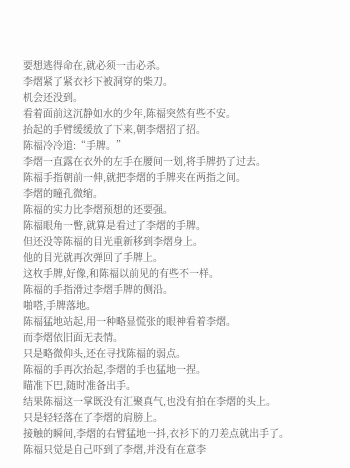要想逃得命在,就必须一击必杀。
李熠紧了紧衣衫下被洞穿的柴刀。
机会还没到。
看着面前这沉静如水的少年,陈福突然有些不安。
抬起的手臂缓缓放了下来,朝李熠招了招。
陈福冷冷道:“手牌。”
李熠一直露在衣外的左手在腰间一划,将手牌扔了过去。
陈福手指朝前一伸,就把李熠的手牌夹在两指之间。
李熠的瞳孔微缩。
陈福的实力比李熠预想的还要强。
陈福眼角一瞥,就算是看过了李熠的手牌。
但还没等陈福的目光重新移到李熠身上。
他的目光就再次弹回了手牌上。
这枚手牌,好像,和陈福以前见的有些不一样。
陈福的手指滑过李熠手牌的侧沿。
啪嗒,手牌落地。
陈福猛地站起,用一种略显慌张的眼神看着李熠。
而李熠依旧面无表情。
只是略微仰头,还在寻找陈福的弱点。
陈福的手再次抬起,李熠的手也猛地一捏。
瞄准下巴,随时准备出手。
结果陈福这一掌既没有汇聚真气,也没有拍在李熠的头上。
只是轻轻落在了李熠的肩膀上。
接触的瞬间,李熠的右臂猛地一抖,衣衫下的刀差点就出手了。
陈福只觉是自己吓到了李熠,并没有在意李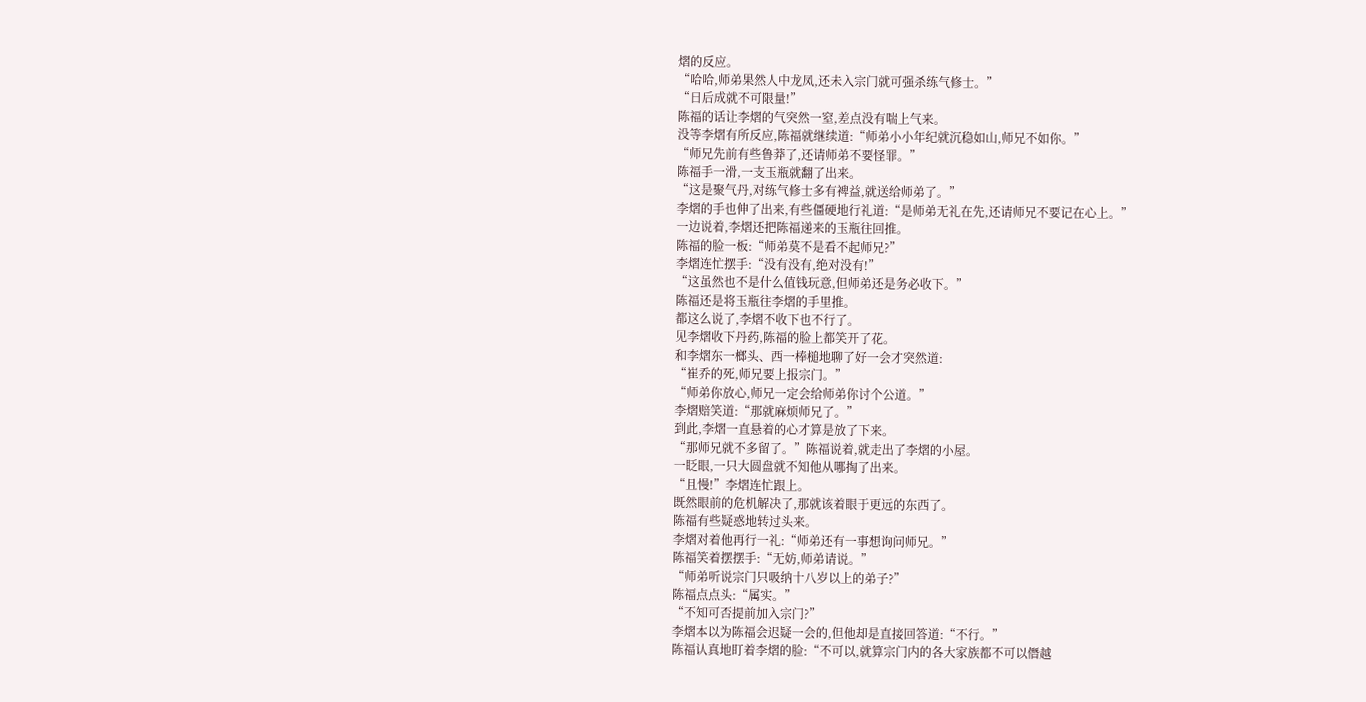熠的反应。
“哈哈,师弟果然人中龙凤,还未入宗门就可强杀练气修士。”
“日后成就不可限量!”
陈福的话让李熠的气突然一窒,差点没有喘上气来。
没等李熠有所反应,陈福就继续道:“师弟小小年纪就沉稳如山,师兄不如你。”
“师兄先前有些鲁莽了,还请师弟不要怪罪。”
陈福手一滑,一支玉瓶就翻了出来。
“这是聚气丹,对练气修士多有裨益,就送给师弟了。”
李熠的手也伸了出来,有些僵硬地行礼道:“是师弟无礼在先,还请师兄不要记在心上。”
一边说着,李熠还把陈福递来的玉瓶往回推。
陈福的脸一板:“师弟莫不是看不起师兄?”
李熠连忙摆手:“没有没有,绝对没有!”
“这虽然也不是什么值钱玩意,但师弟还是务必收下。”
陈福还是将玉瓶往李熠的手里推。
都这么说了,李熠不收下也不行了。
见李熠收下丹药,陈福的脸上都笑开了花。
和李熠东一榔头、西一棒槌地聊了好一会才突然道:
“崔乔的死,师兄要上报宗门。”
“师弟你放心,师兄一定会给师弟你讨个公道。”
李熠赔笑道:“那就麻烦师兄了。”
到此,李熠一直悬着的心才算是放了下来。
“那师兄就不多留了。”陈福说着,就走出了李熠的小屋。
一眨眼,一只大圆盘就不知他从哪掏了出来。
“且慢!”李熠连忙跟上。
既然眼前的危机解决了,那就该着眼于更远的东西了。
陈福有些疑惑地转过头来。
李熠对着他再行一礼:“师弟还有一事想询问师兄。”
陈福笑着摆摆手:“无妨,师弟请说。”
“师弟听说宗门只吸纳十八岁以上的弟子?”
陈福点点头:“属实。”
“不知可否提前加入宗门?”
李熠本以为陈福会迟疑一会的,但他却是直接回答道:“不行。”
陈福认真地盯着李熠的脸:“不可以,就算宗门内的各大家族都不可以僭越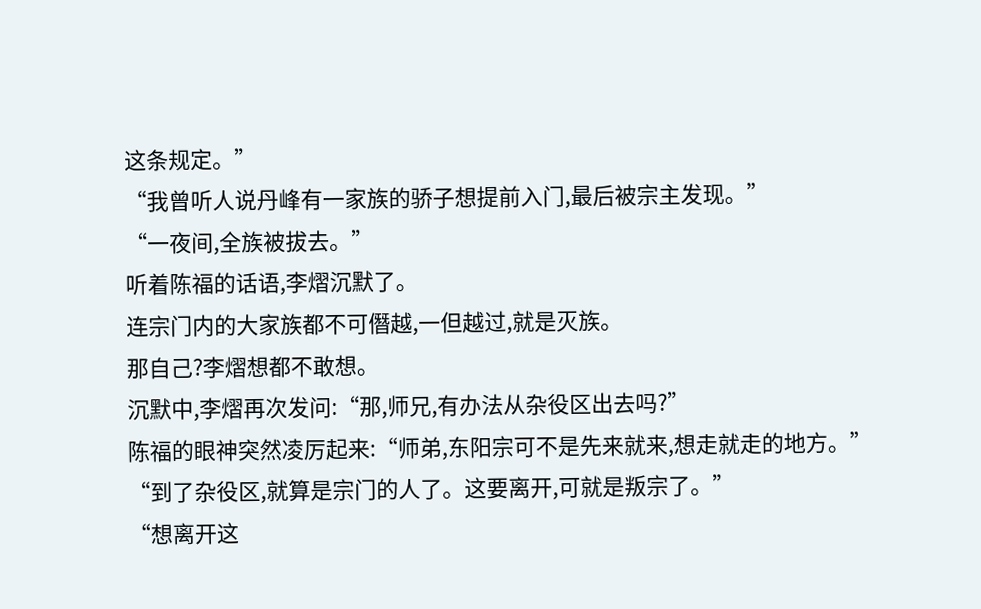这条规定。”
“我曾听人说丹峰有一家族的骄子想提前入门,最后被宗主发现。”
“一夜间,全族被拔去。”
听着陈福的话语,李熠沉默了。
连宗门内的大家族都不可僭越,一但越过,就是灭族。
那自己?李熠想都不敢想。
沉默中,李熠再次发问:“那,师兄,有办法从杂役区出去吗?”
陈福的眼神突然凌厉起来:“师弟,东阳宗可不是先来就来,想走就走的地方。”
“到了杂役区,就算是宗门的人了。这要离开,可就是叛宗了。”
“想离开这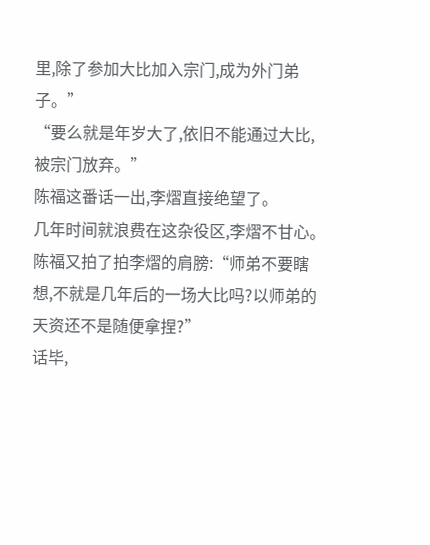里,除了参加大比加入宗门,成为外门弟子。”
“要么就是年岁大了,依旧不能通过大比,被宗门放弃。”
陈福这番话一出,李熠直接绝望了。
几年时间就浪费在这杂役区,李熠不甘心。
陈福又拍了拍李熠的肩膀:“师弟不要瞎想,不就是几年后的一场大比吗?以师弟的天资还不是随便拿捏?”
话毕,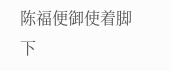陈福便御使着脚下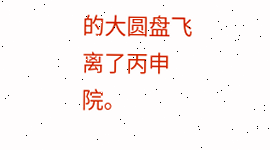的大圆盘飞离了丙申院。